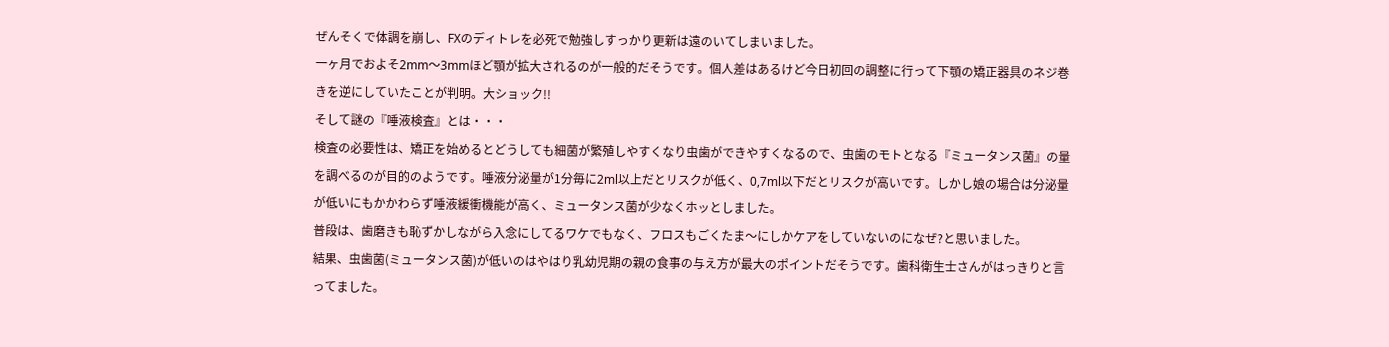ぜんそくで体調を崩し、FXのディトレを必死で勉強しすっかり更新は遠のいてしまいました。
一ヶ月でおよそ2mm〜3mmほど顎が拡大されるのが一般的だそうです。個人差はあるけど今日初回の調整に行って下顎の矯正器具のネジ巻きを逆にしていたことが判明。大ショック!!
そして謎の『唾液検査』とは・・・
検査の必要性は、矯正を始めるとどうしても細菌が繁殖しやすくなり虫歯ができやすくなるので、虫歯のモトとなる『ミュータンス菌』の量を調べるのが目的のようです。唾液分泌量が1分毎に2ml以上だとリスクが低く、0,7ml以下だとリスクが高いです。しかし娘の場合は分泌量が低いにもかかわらず唾液緩衝機能が高く、ミュータンス菌が少なくホッとしました。
普段は、歯磨きも恥ずかしながら入念にしてるワケでもなく、フロスもごくたま〜にしかケアをしていないのになぜ?と思いました。
結果、虫歯菌(ミュータンス菌)が低いのはやはり乳幼児期の親の食事の与え方が最大のポイントだそうです。歯科衛生士さんがはっきりと言ってました。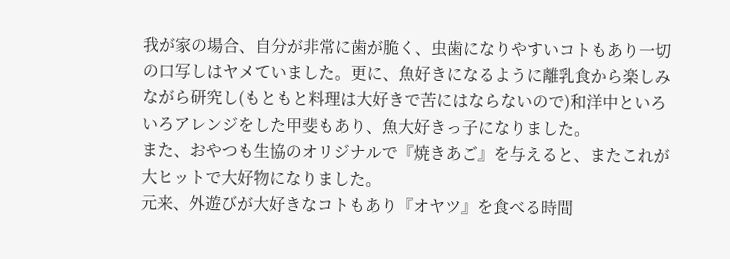我が家の場合、自分が非常に歯が脆く、虫歯になりやすいコトもあり一切の口写しはヤメていました。更に、魚好きになるように離乳食から楽しみながら研究し(もともと料理は大好きで苦にはならないので)和洋中といろいろアレンジをした甲斐もあり、魚大好きっ子になりました。
また、おやつも生協のオリジナルで『焼きあご』を与えると、またこれが大ヒットで大好物になりました。
元来、外遊びが大好きなコトもあり『オヤツ』を食べる時間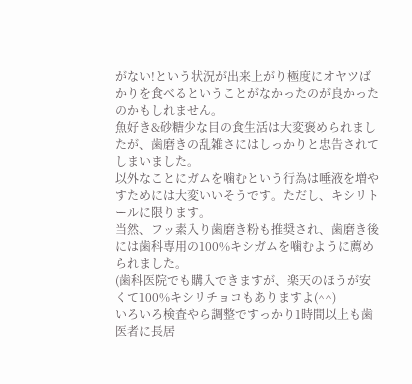がない!という状況が出来上がり極度にオヤツばかりを食べるということがなかったのが良かったのかもしれません。
魚好き&砂糖少な目の食生活は大変褒められましたが、歯磨きの乱雑さにはしっかりと忠告されてしまいました。
以外なことにガムを噛むという行為は唾液を増やすためには大変いいそうです。ただし、キシリトールに限ります。
当然、フッ素入り歯磨き粉も推奨され、歯磨き後には歯科専用の100%キシガムを噛むように薦められました。
(歯科医院でも購入できますが、楽天のほうが安くて100%キシリチョコもありますよ(^^)
いろいろ検査やら調整ですっかり1時間以上も歯医者に長居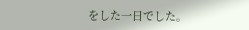をした一日でした。